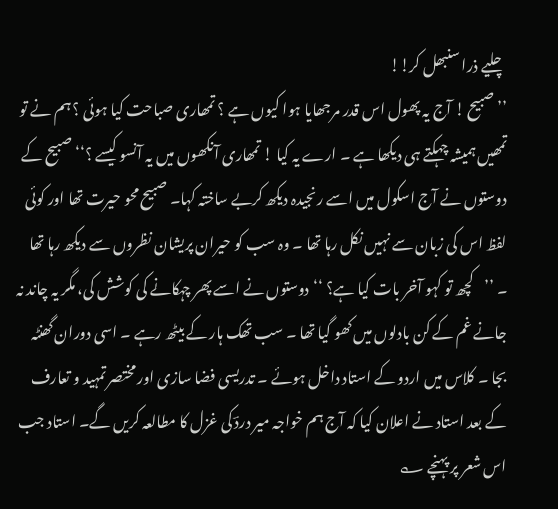چلیے ذرا سنبھل کر!!
’’ صبیح ! آج یہ پھول اس قدر مرجھایا ہوا کیوں ہے ؟ تمھاری صباحت کیا ہوئی ؟ ہم نے تو تمھیں ہمیشہ چہکتے ہی دیکھا ہے ۔ ارے یہ کیا ! تمھاری آنکھوں میں یہ آنسو کیسے ؟‘‘صبیح کے دوستوں نے آج اسکول میں اسے رنجیدہ دیکھ کربے ساختہ کہا۔ صبیح محو حیرت تھا اور کوئی لفظ اس کی زبان سے نہیں نکل رہا تھا ۔ وہ سب کو حیران پریشان نظروں سے دیکھ رہا تھا ۔ ’’کچھ تو کہو آخر بات کیا ہے؟ ‘‘دوستوں نے اسے پھر چہکانے کی کوشش کی، مگر یہ چاند نہ جانے غم کے کن بادلوں میں کھو گیا تھا ۔ سب تھک ہار کے بیٹھ رہے ۔ اسی دوران گھنٹہ بجا ۔ کلاس میں اردو کے استاد داخل ہوئے ۔ تدریسی فضا سازی اور مختصر تمہید و تعارف کے بعد استاد نے اعلان کیا کہ آج ہم خواجہ میر دردؔ کی غزل کا مطالعہ کریں گے۔ استاد جب اس شعر پر پہنچے ؎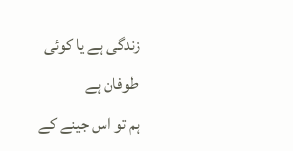زندگی ہے یا کوئی طوفان ہے
ہم تو اس جینے کے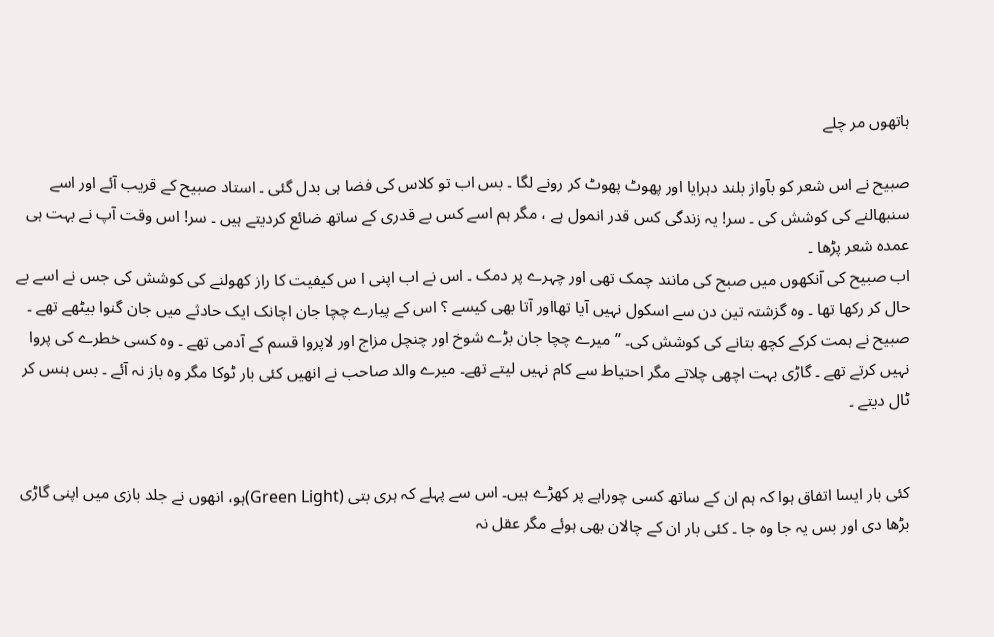ہاتھوں مر چلے

صبیح نے اس شعر کو بآواز بلند دہرایا اور پھوٹ پھوٹ کر رونے لگا ۔ بس اب تو کلاس کی فضا ہی بدل گئی ۔ استاد صبیح کے قریب آئے اور اسے سنبھالنے کی کوشش کی ۔ سر! یہ زندگی کس قدر انمول ہے ، مگر ہم اسے کس بے قدری کے ساتھ ضائع کردیتے ہیں ۔ سر! اس وقت آپ نے بہت ہی عمدہ شعر پڑھا ۔
اب صبیح کی آنکھوں میں صبح کی مانند چمک تھی اور چہرے پر دمک ۔ اس نے اب اپنی ا س کیفیت کا راز کھولنے کی کوشش کی جس نے اسے بے حال کر رکھا تھا ۔ وہ گزشتہ تین دن سے اسکول نہیں آیا تھااور آتا بھی کیسے ؟ اس کے پیارے چچا جان اچانک ایک حادثے میں جان گنوا بیٹھے تھے ۔ صبیح نے ہمت کرکے کچھ بتانے کی کوشش کی۔ ’’ میرے چچا جان بڑے شوخ اور چنچل مزاج اور لاپروا قسم کے آدمی تھے ۔ وہ کسی خطرے کی پروا نہیں کرتے تھے ۔ گاڑی بہت اچھی چلاتے مگر احتیاط سے کام نہیں لیتے تھے۔ میرے والد صاحب نے انھیں کئی بار ٹوکا مگر وہ باز نہ آئے ۔ بس ہنس کر ٹال دیتے ۔


کئی بار ایسا اتفاق ہوا کہ ہم ان کے ساتھ کسی چوراہے پر کھڑے ہیں۔ اس سے پہلے کہ ہری بتی (Green Light)ہو، انھوں نے جلد بازی میں اپنی گاڑی بڑھا دی اور بس یہ جا وہ جا ۔ کئی بار ان کے چالان بھی ہوئے مگر عقل نہ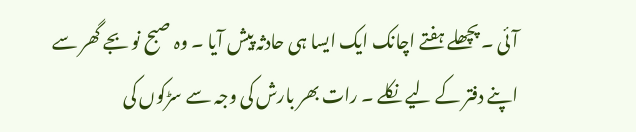آئی ۔ پچھلے ہفتے اچانک ایک ایسا ہی حادثہ پیش آیا ۔ وہ صبح نو بجے گھر سے اپنے دفتر کے لیے نکلے ۔ رات بھر بارش کی وجہ سے سڑکوں کی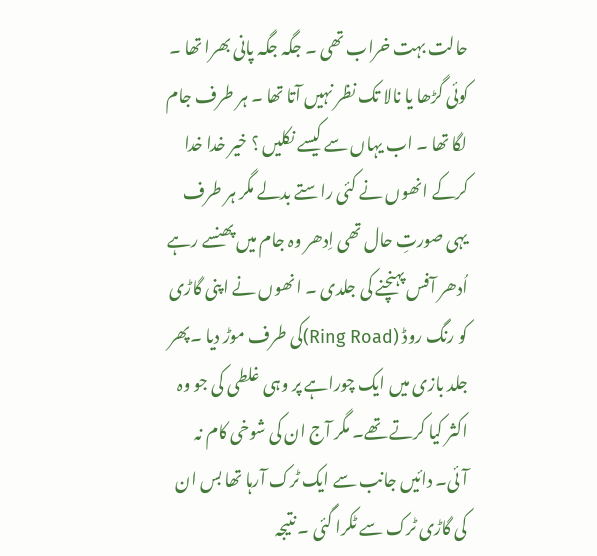حالت بہت خراب تھی ۔ جگہ جگہ پانی بھرا تھا ۔ کوئی گڑھا یا نالا تک نظر نہیں آتا تھا ۔ ہر طرف جام لگا تھا ۔ اب یہاں سے کیسے نکلیں ؟ خیر خدا خدا کرکے انھوں نے کئی راستے بدلے مگر ہر طرف یہی صورتِ حال تھی اِدھر وہ جام میں پھنسے رہے اُدھر آفس پہنچنے کی جلدی ۔ انھوں نے اپنی گاڑی کو رنگ روڈ (Ring Road)کی طرف موڑ دیا ۔پھر جلد بازی میں ایک چوراہے پر وہی غلطی کی جو وہ اکثر کیا کرتے تھے۔ مگر آج ان کی شوخی کام نہ آئی۔ دائیں جانب سے ایک ٹرک آرہا تھا بس ان کی گاڑی ٹرک سے ٹکرا گئی ۔ نتیجہ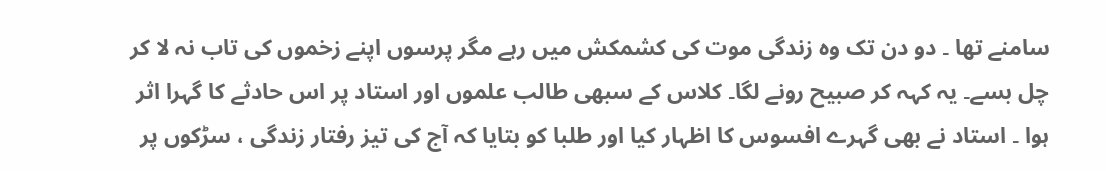سامنے تھا ۔ دو دن تک وہ زندگی موت کی کشمکش میں رہے مگر پرسوں اپنے زخموں کی تاب نہ لا کر چل بسے۔ یہ کہہ کر صبیح رونے لگا۔ کلاس کے سبھی طالب علموں اور استاد پر اس حادثے کا گہرا اثر ہوا ۔ استاد نے بھی گہرے افسوس کا اظہار کیا اور طلبا کو بتایا کہ آج کی تیز رفتار زندگی ، سڑکوں پر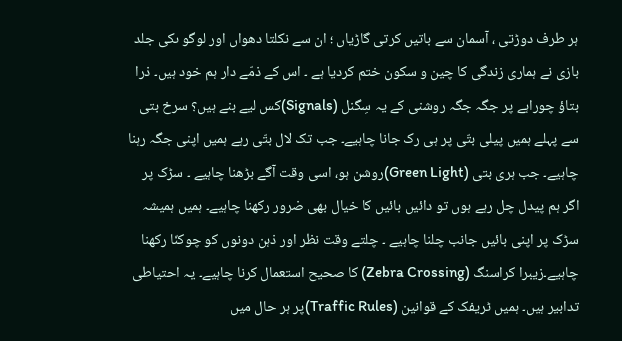ہر طرف دوڑتی ، آسمان سے باتیں کرتی گاڑیاں ؛ ان سے نکلتا دھواں اور لوگو ںکی جلد بازی نے ہماری زندگی کا چین و سکون ختم کردیا ہے ۔ اس کے ذمّے دار ہم خود ہیں۔ ذرا بتاؤ چوراہے پر جگہ جگہ روشنی کے یہ سِگنل (Signals)کس لیے بنے ہیں؟ سرخ بتی سے پہلے ہمیں پیلی بتّی پر ہی رک جانا چاہیے۔ جب تک لال بتّی رہے ہمیں اپنی جگہ رہنا چاہیے۔ جب ہری بتی (Green Light)روشن ہو، اسی وقت آگے بڑھنا چاہیے ۔ سڑک پر اگر ہم پیدل چل رہے ہوں تو دائیں بائیں کا خیال بھی ضرور رکھنا چاہیے۔ ہمیں ہمیشہ سڑک پر اپنی بائیں جانب چلنا چاہیے ۔ چلتے وقت نظر اور ذہن دونوں کو چوکنّا رکھنا چاہیے۔زیبرا کراسنگ (Zebra Crossing) کا صحیح استعمال کرنا چاہیے۔ یہ احتیاطی تدابیر ہیں۔ ہمیں ٹریفک کے قوانین (Traffic Rules)پر ہر حال میں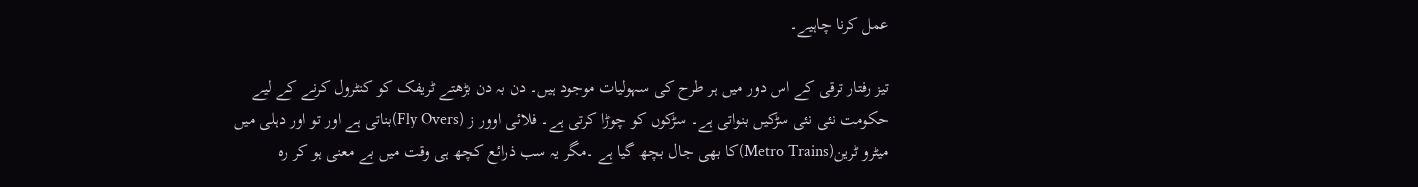عمل کرنا چاہیے۔

تیز رفتار ترقی کے اس دور میں ہر طرح کی سہولیات موجود ہیں۔ دن بہ دن بڑھتے ٹریفک کو کنٹرول کرنے کے لیے حکومت نئی نئی سڑکیں بنواتی ہے۔ سڑکوں کو چوڑا کرتی ہے۔ فلائی اوور ز (Fly Overs)بناتی ہے اور تو اور دہلی میں میٹرو ٹرین(Metro Trains)کا بھی جال بچھ گیا ہے ۔مگر یہ سب ذرائع کچھ ہی وقت میں بے معنی ہو کر رہ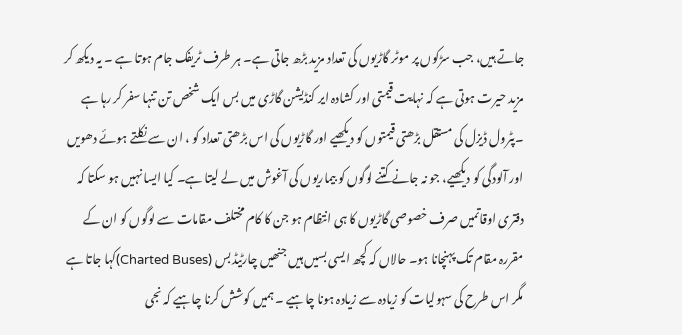جاتے ہیں، جب سڑکوں پر موٹر گاڑیوں کی تعداد مزید بڑھ جاتی ہے۔ ہر طرف ٹریفک جام ہوتا ہے ۔ یہ دیکھ کر مزید حیرت ہوتی ہے کہ نہایت قیمتی اور کشادہ ایر کنڈیشن گاڑی میں بس ایک شخص تن تنہا سفر کر رہا ہے ۔پٹرول ڈیزل کی مستقل بڑھتی قیمتوں کو دیکھیے اور گاڑیوں کی اس بڑھتی تعداد کو ، ان سے نکلتے ہوئے دھویں اور آلودگی کو دیکھیے، جو نہ جانے کتنے لوگوں کو بیماریوں کی آغوش میں لے لیتا ہے۔ کیا ایسا نہیں ہو سکتا کہ دفتری اوقاتمیں صرف خصوصی گاڑیوں کا ہی انتظام ہو جن کا کام مختلف مقامات سے لوگوں کو ان کے مقررہ مقام تک پہنچانا ہو۔ حالاں کہ کچھ ایسی بسیں ہیں جنھیں چارٹیڈ بس (Charted Buses)کہا جاتا ہے مگر اس طرح کی سہولیات کو زیادہ سے زیادہ ہونا چاہیے ۔ ہمیں کوشش کرنا چاہیے کہ نجی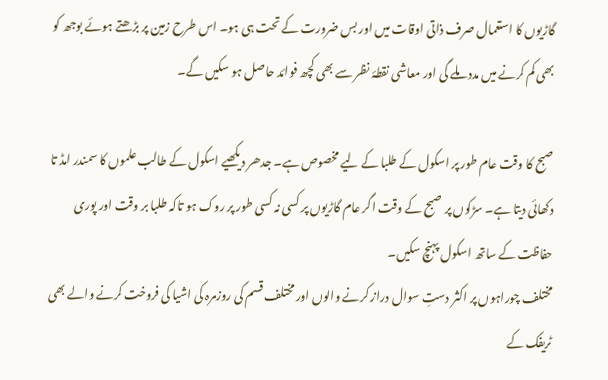گاڑیوں کا استعمال صرف ذاتی اوقات میں اور بس ضرورت کے تحت ہی ہو۔ اس طرح زمین پر بڑھتے ہوئے بوجھ کو بھی کم کرنے میں مدد ملے گی اور معاشی نقطۂ نظر سے بھی کچھ فوائد حاصل ہو سکیں گے۔

صبح کا وقت عام طور پر اسکول کے طلبا کے لیے مخصوص ہے۔ جدھر دیکھیے اسکول کے طالب علموں کا سمندر امڈ تا دکھائی دیتا ہے۔ سڑکوں پر صبح کے وقت اگر عام گاڑیوں پر کسی نہ کسی طور پر روک ہو تاکہ طلبا بر وقت اور پوری حفاظت کے ساتھ اسکول پہنچ سکیں۔
مختلف چوراہوں پر اکثر دستِ سوال دراز کرنے والوں اور مختلف قسم کی روزمرہ کی اشیا کی فروخت کرنے والے بھی ٹریفک کے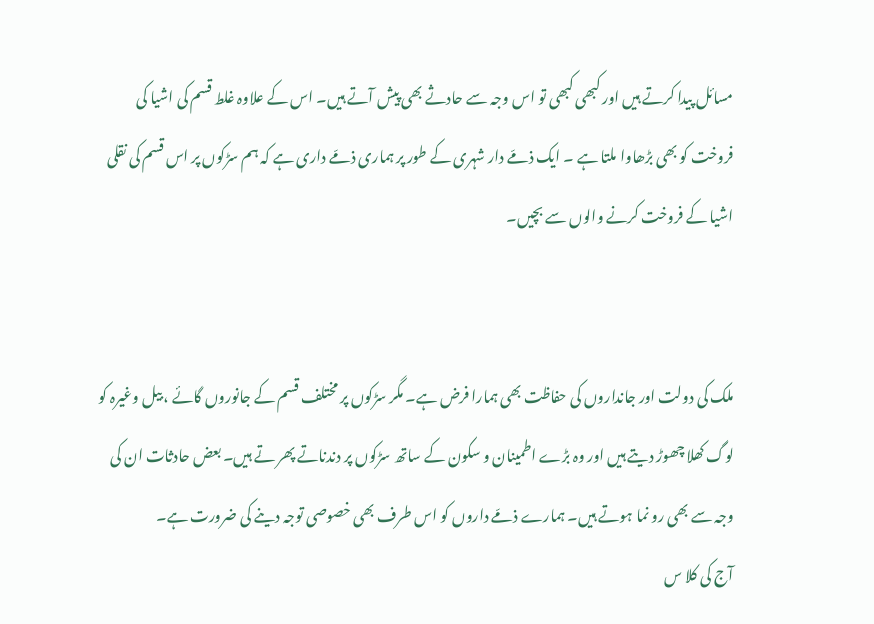مسائل پیدا کرتے ہیں اور کبھی کبھی تو اس وجہ سے حادثے بھی پیش آتے ہیں۔ اس کے علاوہ غلط قسم کی اشیا کی فروخت کو بھی بڑھاوا ملتا ہے ۔ ایک ذمّے دار شہری کے طور پر ہماری ذمّے داری ہے کہ ہم سڑکوں پر اس قسم کی نقلی اشیا کے فروخت کرنے والوں سے بچیں۔


ملک کی دولت اور جانداروں کی حفاظت بھی ہمارا فرض ہے۔ مگر سڑکوں پر مختلف قسم کے جانوروں گائے ، بیل وغیرہ کو لوگ کھلا چھوڑ دیتے ہیں اور وہ بڑے اطمینان و سکون کے ساتھ سڑکوں پر دندناتے پھر تے ہیں۔ بعض حادثات ان کی وجہ سے بھی رو نما ہوتے ہیں۔ ہمارے ذمّے داروں کو اس طرف بھی خصوصی توجہ دینے کی ضرورت ہے۔
آج کی کلا س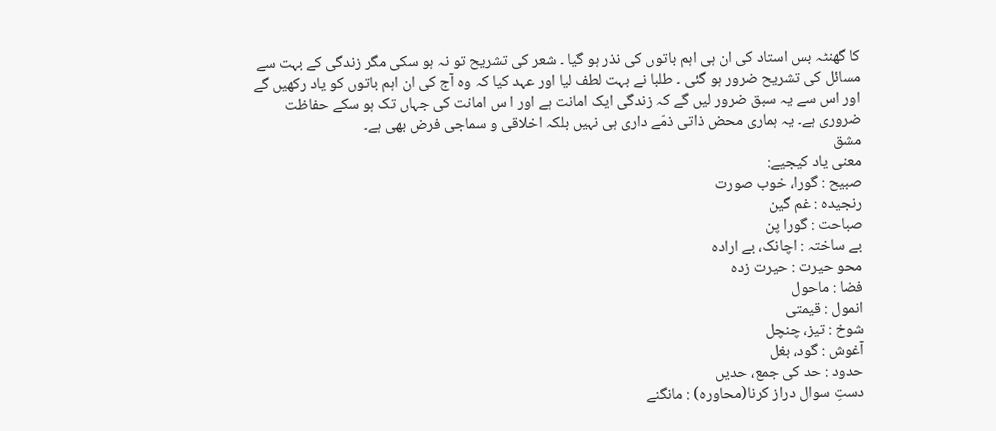کا گھنٹہ بس استاد کی ان ہی اہم باتوں کی نذر ہو گیا ۔ شعر کی تشریح تو نہ ہو سکی مگر زندگی کے بہت سے مسائل کی تشریح ضرور ہو گئی ۔ طلبا نے بہت لطف لیا اور عہد کیا کہ وہ آج کی ان اہم باتوں کو یاد رکھیں گے اور اس سے یہ سبق ضرور لیں گے کہ زندگی ایک امانت ہے اور ا س امانت کی جہاں تک ہو سکے حفاظت ضروری ہے۔ یہ ہماری محض ذاتی ذمّے داری ہی نہیں بلکہ اخلاقی و سماجی فرض بھی ہے۔
مشق
معنی یاد کیجیے:
صبیح : گورا، خوب صورت
رنجیدہ : غم گین
صباحت : گورا پن
بے ساختہ : اچانک، بے ارادہ
محو حیرت : حیرت زدہ
فضا : ماحول
انمول : قیمتی
شوخ : تیز، چنچل
آغوش : گود، بغل
حدود : حد کی جمع، حدیں
دستِ سوال دراز کرنا(محاورہ) : مانگنے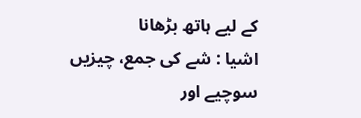کے لیے ہاتھ بڑھانا
اشیا : شے کی جمع، چیزیں
سوچیے اور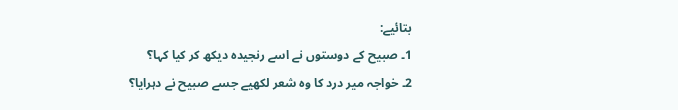بتائیے:
1۔ صبیح کے دوستوں نے اسے رنجیدہ دیکھ کر کیا کہا؟
2۔ خواجہ میر درد کا وہ شعر لکھیے جسے صبیح نے دہرایا؟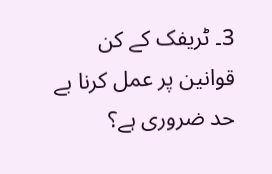3۔ ٹریفک کے کن قوانین پر عمل کرنا بے حد ضروری ہے؟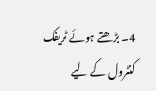4۔ بڑھتے ہوئے ٹریفک کنٹرول کے لیے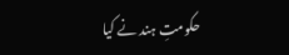حکومتِ ہند نے کیا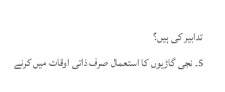تدابیر کی ہیں؟
5۔ نجی گاڑیوں کا استعمال صرف ذاتی اوقات میں کرنے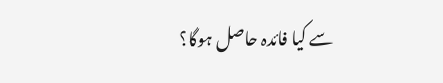سے کیا فائدہ حاصل ہوگا؟